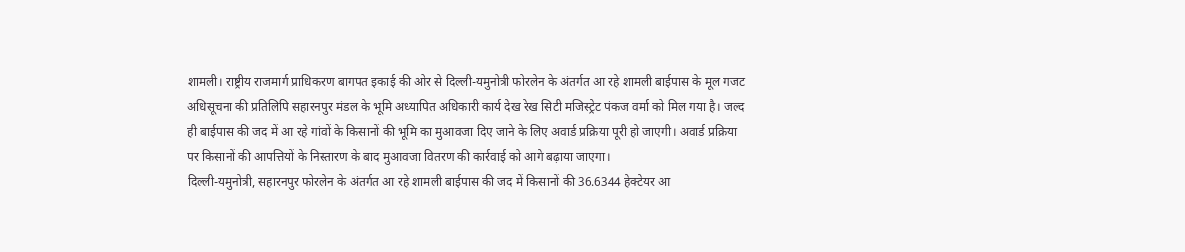शामली। राष्ट्रीय राजमार्ग प्राधिकरण बागपत इकाई की ओर से दिल्ली-यमुनोत्री फोरलेन के अंतर्गत आ रहे शामली बाईपास के मूल गजट अधिसूचना की प्रतिलिपि सहारनपुर मंडल के भूमि अध्यापित अधिकारी कार्य देख रेख सिटी मजिस्ट्रेट पंकज वर्मा को मिल गया है। जल्द ही बाईपास की जद में आ रहे गांवों के किसानों की भूमि का मुआवजा दिए जाने के लिए अवार्ड प्रक्रिया पूरी हो जाएगी। अवार्ड प्रक्रिया पर किसानों की आपत्तियों के निस्तारण के बाद मुआवजा वितरण की कार्रवाई को आगे बढ़ाया जाएगा।
दिल्ली-यमुनोत्री, सहारनपुर फोरलेन के अंतर्गत आ रहे शामली बाईपास की जद में किसानों की 36.6344 हेक्टेयर आ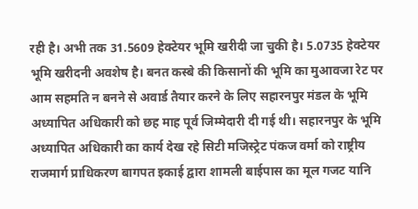रही है। अभी तक 31.5609 हेक्टेयर भूमि खरीदी जा चुकी है। 5.0735 हेक्टेयर भूमि खरीदनी अवशेष है। बनत कस्बे की किसानों की भूमि का मुआवजा रेट पर आम सहमति न बनने से अवार्ड तैयार करने के लिए सहारनपुर मंडल के भूमि अध्यापित अधिकारी को छह माह पूर्व जिम्मेदारी दी गई थी। सहारनपुर के भूमि अध्यापित अधिकारी का कार्य देख रहे सिटी मजिस्ट्रेट पंकज वर्मा को राष्ट्रीय राजमार्ग प्राधिकरण बागपत इकाई द्वारा शामली बाईपास का मूल गजट यानि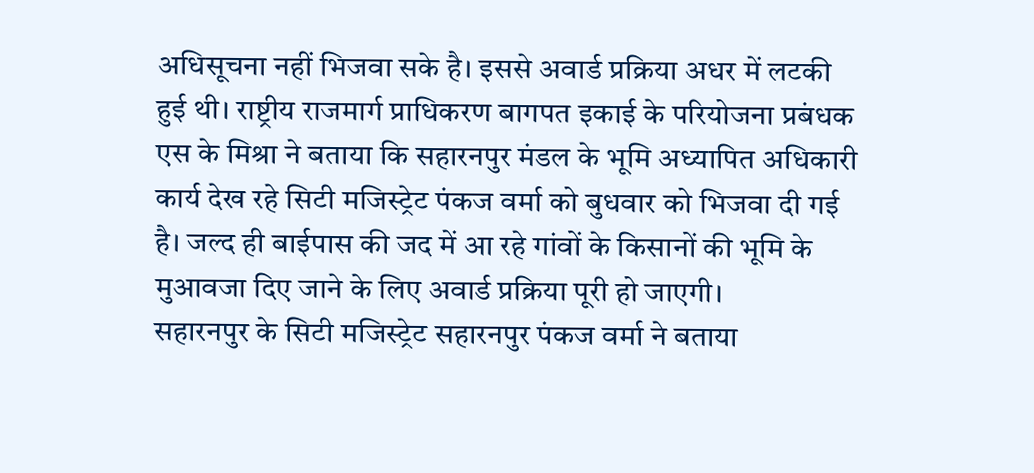अधिसूचना नहीं भिजवा सके है। इससे अवार्ड प्रक्रिया अधर में लटकी हुई थी। राष्ट्रीय राजमार्ग प्राधिकरण बागपत इकाई के परियोजना प्रबंधक एस के मिश्रा ने बताया कि सहारनपुर मंडल के भूमि अध्यापित अधिकारी कार्य देख रहे सिटी मजिस्ट्रेट पंकज वर्मा को बुधवार को भिजवा दी गई है। जल्द ही बाईपास की जद में आ रहे गांवों के किसानों की भूमि के मुआवजा दिए जाने के लिए अवार्ड प्रक्रिया पूरी हो जाएगी।
सहारनपुर के सिटी मजिस्ट्रेट सहारनपुर पंकज वर्मा ने बताया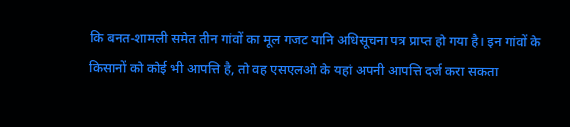कि बनत-शामली समेत तीन गांवों का मूल गजट यानि अधिसूचना पत्र प्राप्त हो गया है। इन गांवों के किसानों को कोई भी आपत्ति है, तो वह एसएलओ के यहां अपनी आपत्ति दर्ज करा सकता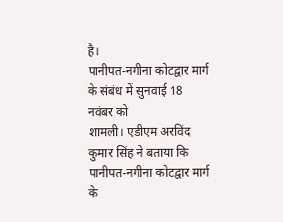है।
पानीपत-नगीना कोटद्वार मार्ग के संबंध में सुनवाई 18 नवंबर को
शामली। एडीएम अरविंद कुमार सिंह ने बताया कि पानीपत-नगीना कोटद्वार मार्ग के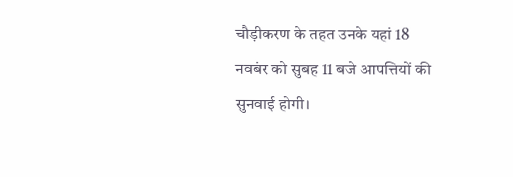चौड़ीकरण के तहत उनके यहां 18 नवबंर को सुबह 11 बजे आपत्तियों की सुनवाई होगी।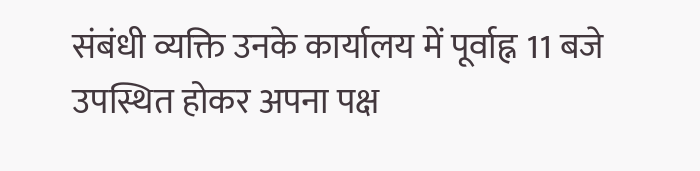संबंधी व्यक्ति उनके कार्यालय में पूर्वाह्न 11 बजे उपस्थित होकर अपना पक्ष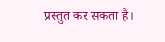प्रस्तुत कर सकता है।